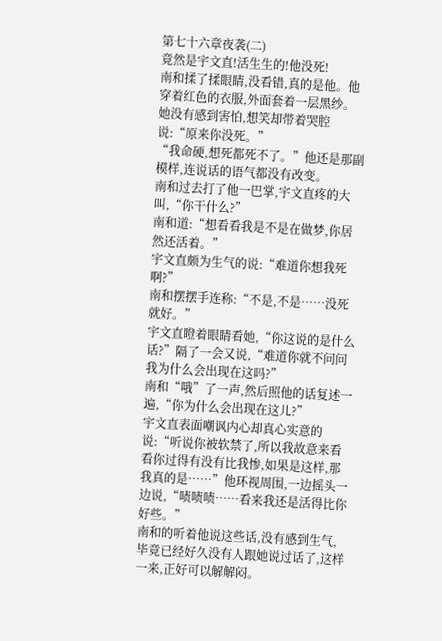第七十六章夜袭(二)
竟然是宇文直!活生生的!他没死!
南和揉了揉眼睛,没看错,真的是他。他穿着红色的衣服,外面套着一层黑纱。
她没有感到害怕,想笑却带着哭腔说:“原来你没死。”
“我命硬,想死都死不了。”他还是那副模样,连说话的语气都没有改变。
南和过去打了他一巴掌,宇文直疼的大叫,“你干什么?”
南和道:“想看看我是不是在做梦,你居然还活着。”
宇文直颇为生气的说:“难道你想我死啊?”
南和摆摆手连称:“不是,不是……没死就好。”
宇文直瞪着眼睛看她,“你这说的是什么话?”隔了一会又说,“难道你就不问问我为什么会出现在这吗?”
南和“哦”了一声,然后照他的话复述一遍,“你为什么会出现在这儿?”
宇文直表面嘲讽内心却真心实意的说:“听说你被软禁了,所以我故意来看看你过得有没有比我惨,如果是这样,那我真的是……”他环视周围,一边摇头一边说,“啧啧啧……看来我还是活得比你好些。”
南和的听着他说这些话,没有感到生气,毕竟已经好久没有人跟她说过话了,这样一来,正好可以解解闷。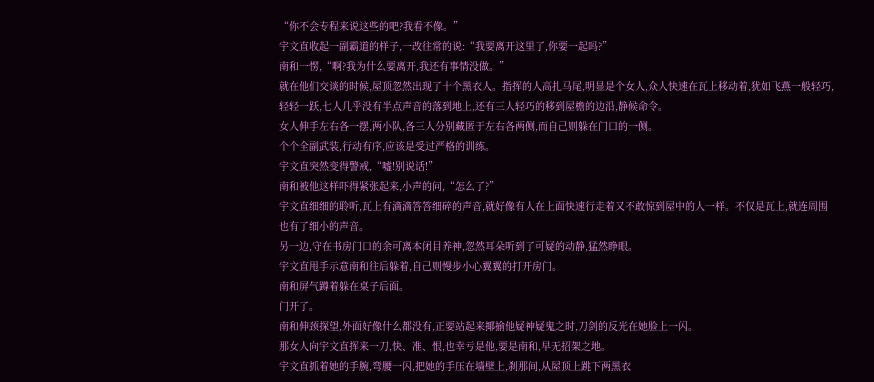“你不会专程来说这些的吧?我看不像。”
宇文直收起一副霸道的样子,一改往常的说:“我要离开这里了,你要一起吗?”
南和一愣,“啊?我为什么要离开,我还有事情没做。”
就在他们交谈的时候,屋顶忽然出现了十个黑衣人。指挥的人高扎马尾,明显是个女人,众人快速在瓦上移动着,犹如飞燕一般轻巧,轻轻一跃,七人几乎没有半点声音的落到地上,还有三人轻巧的移到屋檐的边沿,静候命令。
女人伸手左右各一摆,两小队,各三人分别藏匿于左右各两侧,而自己则躲在门口的一侧。
个个全副武装,行动有序,应该是受过严格的训练。
宇文直突然变得警戒,“嘘!别说话!”
南和被他这样吓得紧张起来,小声的问,“怎么了?”
宇文直细细的聆听,瓦上有滴滴答答细碎的声音,就好像有人在上面快速行走着又不敢惊到屋中的人一样。不仅是瓦上,就连周围也有了细小的声音。
另一边,守在书房门口的余可离本闭目养神,忽然耳朵听到了可疑的动静,猛然睁眼。
宇文直甩手示意南和往后躲着,自己则慢步小心翼翼的打开房门。
南和屏气蹲着躲在桌子后面。
门开了。
南和伸颈探望,外面好像什么都没有,正要站起来揶揄他疑神疑鬼之时,刀剑的反光在她脸上一闪。
那女人向宇文直挥来一刀,快、准、恨,也幸亏是他,要是南和,早无招架之地。
宇文直抓着她的手腕,弯腰一闪,把她的手压在墙壁上,刹那间,从屋顶上跳下两黑衣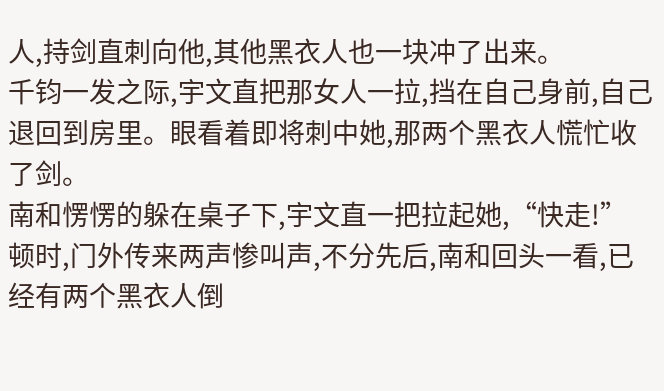人,持剑直刺向他,其他黑衣人也一块冲了出来。
千钧一发之际,宇文直把那女人一拉,挡在自己身前,自己退回到房里。眼看着即将刺中她,那两个黑衣人慌忙收了剑。
南和愣愣的躲在桌子下,宇文直一把拉起她,“快走!”
顿时,门外传来两声惨叫声,不分先后,南和回头一看,已经有两个黑衣人倒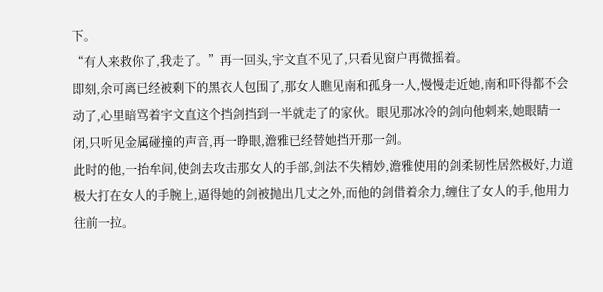下。
“有人来救你了,我走了。”再一回头,宇文直不见了,只看见窗户再微摇着。
即刻,余可离已经被剩下的黑衣人包围了,那女人瞧见南和孤身一人,慢慢走近她,南和吓得都不会动了,心里暗骂着宇文直这个挡剑挡到一半就走了的家伙。眼见那冰冷的剑向他刺来,她眼睛一闭,只听见金属碰撞的声音,再一睁眼,澹雅已经替她挡开那一剑。
此时的他,一抬牟间,使剑去攻击那女人的手部,剑法不失精妙,澹雅使用的剑柔韧性居然极好,力道极大打在女人的手腕上,逼得她的剑被抛出几丈之外,而他的剑借着余力,缠住了女人的手,他用力往前一拉。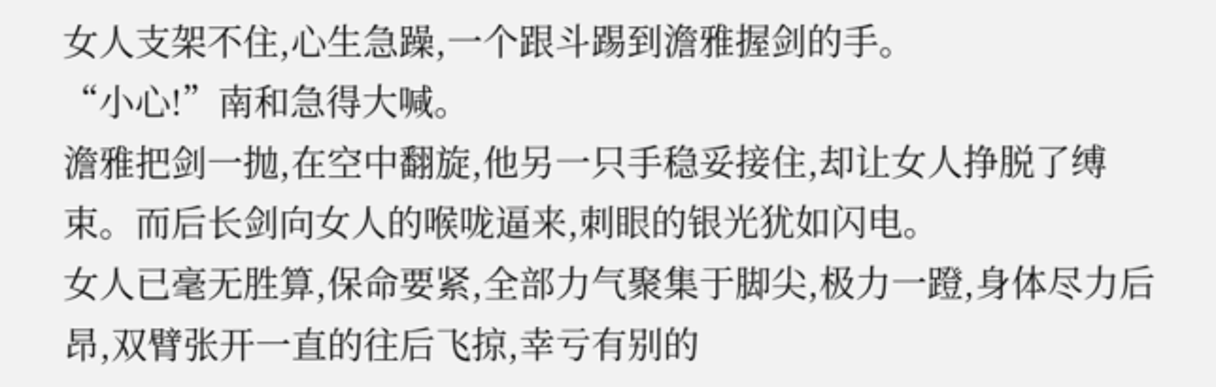女人支架不住,心生急躁,一个跟斗踢到澹雅握剑的手。
“小心!”南和急得大喊。
澹雅把剑一抛,在空中翻旋,他另一只手稳妥接住,却让女人挣脱了缚束。而后长剑向女人的喉咙逼来,刺眼的银光犹如闪电。
女人已毫无胜算,保命要紧,全部力气聚集于脚尖,极力一蹬,身体尽力后昂,双臂张开一直的往后飞掠,幸亏有别的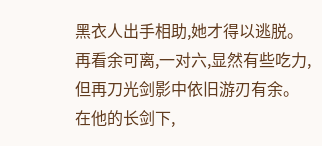黑衣人出手相助,她才得以逃脱。
再看余可离,一对六,显然有些吃力,但再刀光剑影中依旧游刃有余。在他的长剑下,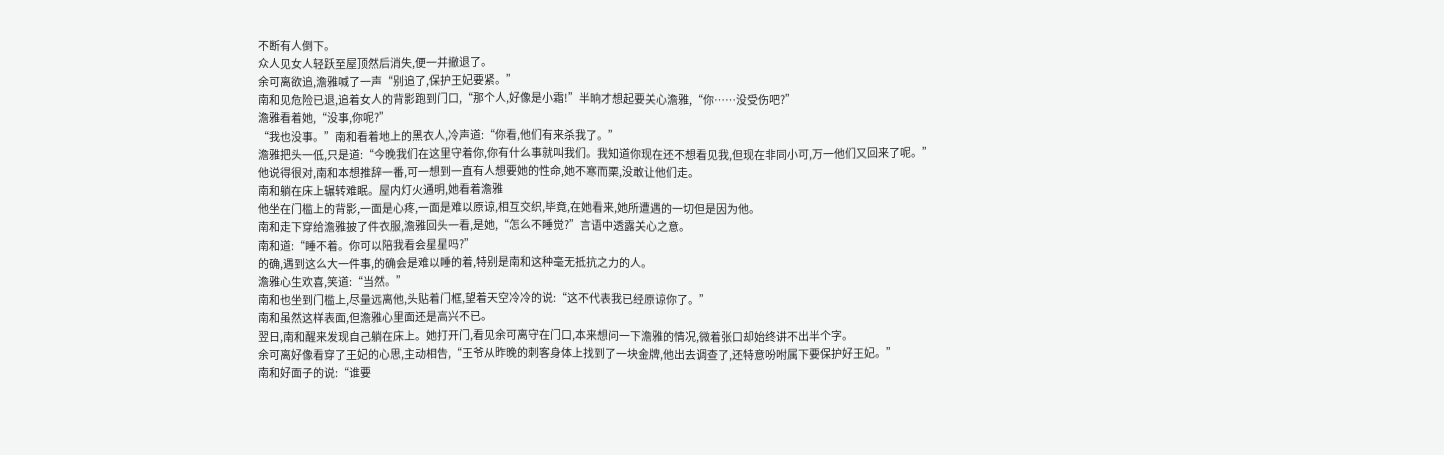不断有人倒下。
众人见女人轻跃至屋顶然后消失,便一并撤退了。
余可离欲追,澹雅喊了一声“别追了,保护王妃要紧。”
南和见危险已退,追着女人的背影跑到门口,“那个人,好像是小霜!”半晌才想起要关心澹雅,“你……没受伤吧?”
澹雅看着她,“没事,你呢?”
“我也没事。”南和看着地上的黑衣人,冷声道:“你看,他们有来杀我了。”
澹雅把头一低,只是道:“今晚我们在这里守着你,你有什么事就叫我们。我知道你现在还不想看见我,但现在非同小可,万一他们又回来了呢。”
他说得很对,南和本想推辞一番,可一想到一直有人想要她的性命,她不寒而栗,没敢让他们走。
南和躺在床上辗转难眠。屋内灯火通明,她看着澹雅
他坐在门槛上的背影,一面是心疼,一面是难以原谅,相互交织,毕竟,在她看来,她所遭遇的一切但是因为他。
南和走下穿给澹雅披了件衣服,澹雅回头一看,是她,“怎么不睡觉?”言语中透露关心之意。
南和道:“睡不着。你可以陪我看会星星吗?”
的确,遇到这么大一件事,的确会是难以睡的着,特别是南和这种毫无抵抗之力的人。
澹雅心生欢喜,笑道:“当然。”
南和也坐到门槛上,尽量远离他,头贴着门框,望着天空冷冷的说:“这不代表我已经原谅你了。”
南和虽然这样表面,但澹雅心里面还是高兴不已。
翌日,南和醒来发现自己躺在床上。她打开门,看见余可离守在门口,本来想问一下澹雅的情况,微着张口却始终讲不出半个字。
余可离好像看穿了王妃的心思,主动相告,“王爷从昨晚的刺客身体上找到了一块金牌,他出去调查了,还特意吩咐属下要保护好王妃。”
南和好面子的说:“谁要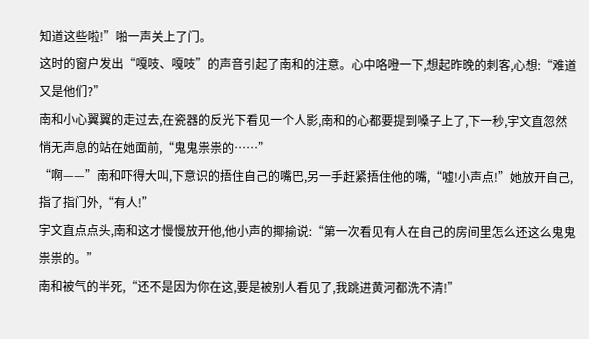知道这些啦!”啪一声关上了门。
这时的窗户发出“嘎吱、嘎吱”的声音引起了南和的注意。心中咯噔一下,想起昨晚的刺客,心想:“难道又是他们?”
南和小心翼翼的走过去,在瓷器的反光下看见一个人影,南和的心都要提到嗓子上了,下一秒,宇文直忽然悄无声息的站在她面前,“鬼鬼祟祟的……”
“啊——”南和吓得大叫,下意识的捂住自己的嘴巴,另一手赶紧捂住他的嘴,“嘘!小声点!”她放开自己,指了指门外,“有人!”
宇文直点点头,南和这才慢慢放开他,他小声的揶揄说:“第一次看见有人在自己的房间里怎么还这么鬼鬼祟祟的。”
南和被气的半死,“还不是因为你在这,要是被别人看见了,我跳进黄河都洗不清!”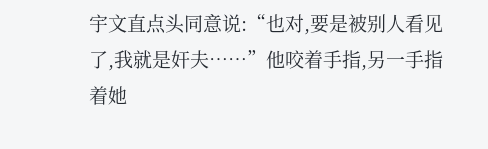宇文直点头同意说:“也对,要是被别人看见了,我就是奸夫……”他咬着手指,另一手指着她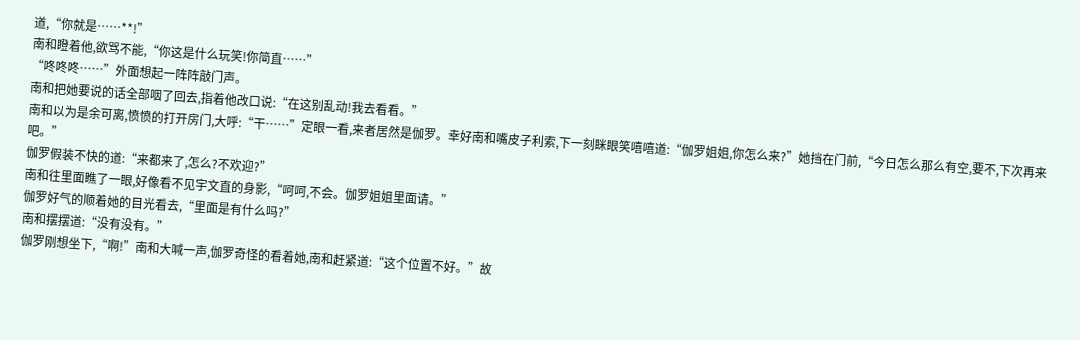道,“你就是……**!”
南和瞪着他,欲骂不能,“你这是什么玩笑!你简直……”
“咚咚咚……”外面想起一阵阵敲门声。
南和把她要说的话全部咽了回去,指着他改口说:“在这别乱动!我去看看。”
南和以为是余可离,愤愤的打开房门,大呼:“干……”定眼一看,来者居然是伽罗。幸好南和嘴皮子利索,下一刻眯眼笑嘻嘻道:“伽罗姐姐,你怎么来?”她挡在门前,“今日怎么那么有空,要不,下次再来吧。”
伽罗假装不快的道:“来都来了,怎么?不欢迎?”
南和往里面瞧了一眼,好像看不见宇文直的身影,“呵呵,不会。伽罗姐姐里面请。”
伽罗好气的顺着她的目光看去,“里面是有什么吗?”
南和摆摆道:“没有没有。”
伽罗刚想坐下,“啊!”南和大喊一声,伽罗奇怪的看着她,南和赶紧道:“这个位置不好。”故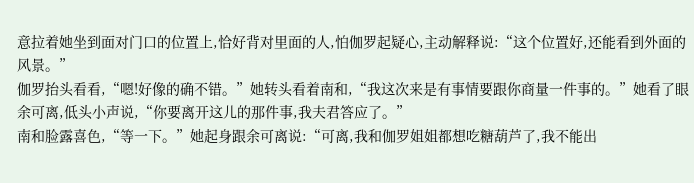意拉着她坐到面对门口的位置上,恰好背对里面的人,怕伽罗起疑心,主动解释说:“这个位置好,还能看到外面的风景。”
伽罗抬头看看,“嗯!好像的确不错。”她转头看着南和,“我这次来是有事情要跟你商量一件事的。”她看了眼余可离,低头小声说,“你要离开这儿的那件事,我夫君答应了。”
南和脸露喜色,“等一下。”她起身跟余可离说:“可离,我和伽罗姐姐都想吃糖葫芦了,我不能出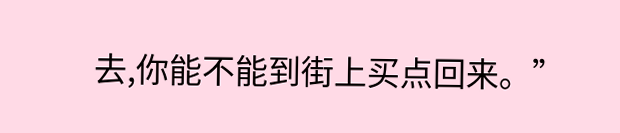去,你能不能到街上买点回来。”